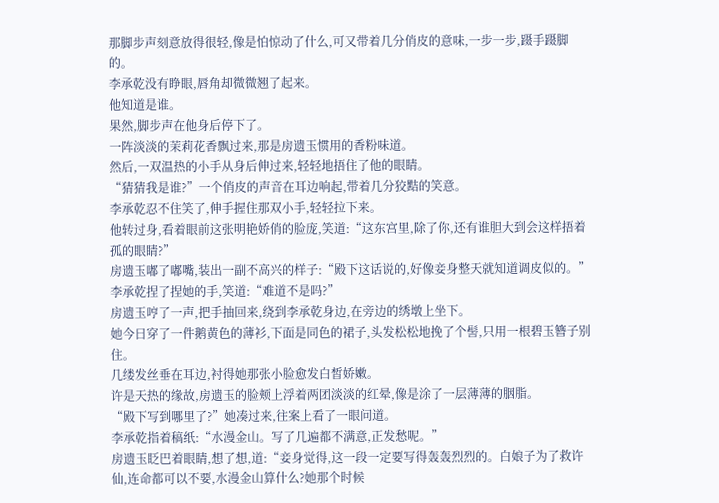那脚步声刻意放得很轻,像是怕惊动了什么,可又带着几分俏皮的意味,一步一步,蹑手蹑脚的。
李承乾没有睁眼,唇角却微微翘了起来。
他知道是谁。
果然,脚步声在他身后停下了。
一阵淡淡的茉莉花香飘过来,那是房遗玉惯用的香粉味道。
然后,一双温热的小手从身后伸过来,轻轻地捂住了他的眼睛。
“猜猜我是谁?”一个俏皮的声音在耳边响起,带着几分狡黠的笑意。
李承乾忍不住笑了,伸手握住那双小手,轻轻拉下来。
他转过身,看着眼前这张明艳娇俏的脸庞,笑道:“这东宫里,除了你,还有谁胆大到会这样捂着孤的眼睛?”
房遗玉嘟了嘟嘴,装出一副不高兴的样子:“殿下这话说的,好像妾身整天就知道调皮似的。”
李承乾捏了捏她的手,笑道:“难道不是吗?”
房遗玉哼了一声,把手抽回来,绕到李承乾身边,在旁边的绣墩上坐下。
她今日穿了一件鹅黄色的薄衫,下面是同色的裙子,头发松松地挽了个髻,只用一根碧玉簪子别住。
几缕发丝垂在耳边,衬得她那张小脸愈发白皙娇嫩。
许是天热的缘故,房遗玉的脸颊上浮着两团淡淡的红晕,像是涂了一层薄薄的胭脂。
“殿下写到哪里了?”她凑过来,往案上看了一眼问道。
李承乾指着稿纸:“水漫金山。写了几遍都不满意,正发愁呢。”
房遗玉眨巴着眼睛,想了想,道:“妾身觉得,这一段一定要写得轰轰烈烈的。白娘子为了救许仙,连命都可以不要,水漫金山算什么?她那个时候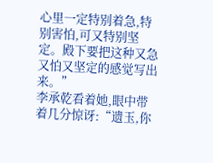心里一定特别着急,特别害怕,可又特别坚定。殿下要把这种又急又怕又坚定的感觉写出来。”
李承乾看着她,眼中带着几分惊讶:“遗玉,你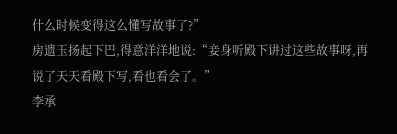什么时候变得这么懂写故事了?”
房遗玉扬起下巴,得意洋洋地说:“妾身听殿下讲过这些故事呀,再说了天天看殿下写,看也看会了。”
李承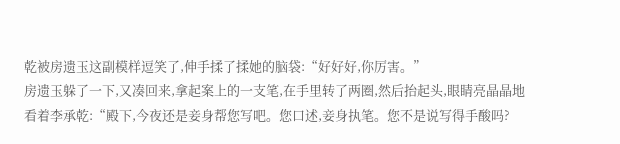乾被房遗玉这副模样逗笑了,伸手揉了揉她的脑袋:“好好好,你厉害。”
房遗玉躲了一下,又凑回来,拿起案上的一支笔,在手里转了两圈,然后抬起头,眼睛亮晶晶地看着李承乾:“殿下,今夜还是妾身帮您写吧。您口述,妾身执笔。您不是说写得手酸吗?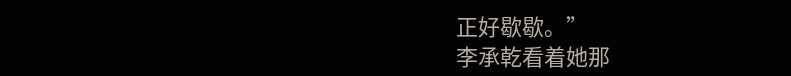正好歇歇。”
李承乾看着她那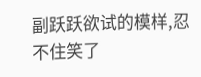副跃跃欲试的模样,忍不住笑了